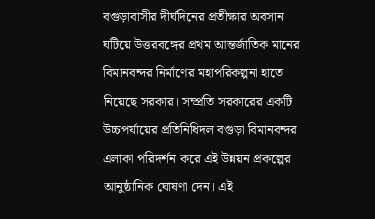বগুড়াবাসীর দীর্ঘদিনের প্রতীক্ষার অবসান ঘটিয়ে উত্তরবঙ্গের প্রথম আন্তর্জাতিক মানের বিমানবন্দর নির্মাণের মহাপরিকল্পনা হাতে নিয়েছে সরকার। সম্প্রতি সরকারের একটি উচ্চপর্যায়ের প্রতিনিধিদল বগুড়া বিমানবন্দর এলাকা পরিদর্শন করে এই উন্নয়ন প্রকল্পের আনুষ্ঠানিক ঘোষণা দেন। এই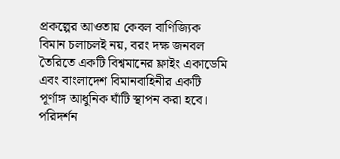প্রকল্পের আওতায় কেবল বাণিজ্যিক বিমান চলাচলই নয়, বরং দক্ষ জনবল তৈরিতে একটি বিশ্বমানের ফ্লাইং একাডেমি এবং বাংলাদেশ বিমানবাহিনীর একটি পূর্ণাঙ্গ আধুনিক ঘাঁটি স্থাপন করা হবে।
পরিদর্শন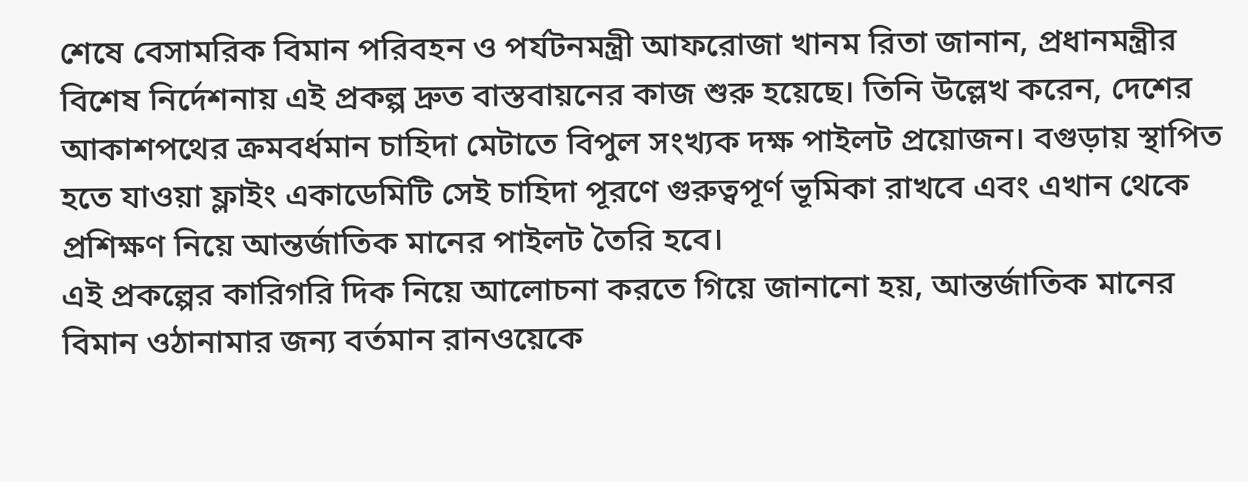শেষে বেসামরিক বিমান পরিবহন ও পর্যটনমন্ত্রী আফরোজা খানম রিতা জানান, প্রধানমন্ত্রীর বিশেষ নির্দেশনায় এই প্রকল্প দ্রুত বাস্তবায়নের কাজ শুরু হয়েছে। তিনি উল্লেখ করেন, দেশের আকাশপথের ক্রমবর্ধমান চাহিদা মেটাতে বিপুল সংখ্যক দক্ষ পাইলট প্রয়োজন। বগুড়ায় স্থাপিত হতে যাওয়া ফ্লাইং একাডেমিটি সেই চাহিদা পূরণে গুরুত্বপূর্ণ ভূমিকা রাখবে এবং এখান থেকে প্রশিক্ষণ নিয়ে আন্তর্জাতিক মানের পাইলট তৈরি হবে।
এই প্রকল্পের কারিগরি দিক নিয়ে আলোচনা করতে গিয়ে জানানো হয়, আন্তর্জাতিক মানের বিমান ওঠানামার জন্য বর্তমান রানওয়েকে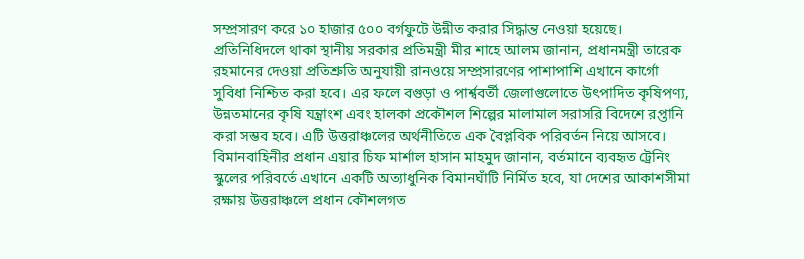সম্প্রসারণ করে ১০ হাজার ৫০০ বর্গফুটে উন্নীত করার সিদ্ধান্ত নেওয়া হয়েছে। প্রতিনিধিদলে থাকা স্থানীয় সরকার প্রতিমন্ত্রী মীর শাহে আলম জানান, প্রধানমন্ত্রী তারেক রহমানের দেওয়া প্রতিশ্রুতি অনুযায়ী রানওয়ে সম্প্রসারণের পাশাপাশি এখানে কার্গো সুবিধা নিশ্চিত করা হবে। এর ফলে বগুড়া ও পার্শ্ববর্তী জেলাগুলোতে উৎপাদিত কৃষিপণ্য, উন্নতমানের কৃষি যন্ত্রাংশ এবং হালকা প্রকৌশল শিল্পের মালামাল সরাসরি বিদেশে রপ্তানি করা সম্ভব হবে। এটি উত্তরাঞ্চলের অর্থনীতিতে এক বৈপ্লবিক পরিবর্তন নিয়ে আসবে।
বিমানবাহিনীর প্রধান এয়ার চিফ মার্শাল হাসান মাহমুদ জানান, বর্তমানে ব্যবহৃত ট্রেনিং স্কুলের পরিবর্তে এখানে একটি অত্যাধুনিক বিমানঘাঁটি নির্মিত হবে, যা দেশের আকাশসীমা রক্ষায় উত্তরাঞ্চলে প্রধান কৌশলগত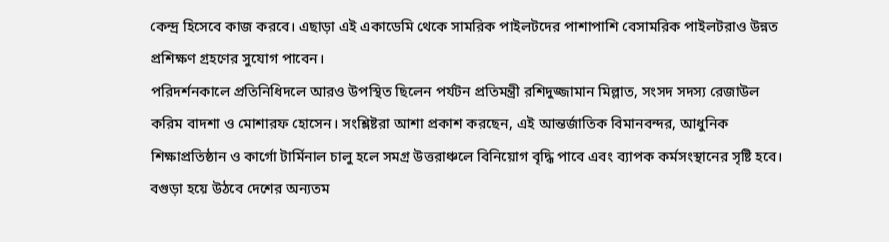কেন্দ্র হিসেবে কাজ করবে। এছাড়া এই একাডেমি থেকে সামরিক পাইলটদের পাশাপাশি বেসামরিক পাইলটরাও উন্নত প্রশিক্ষণ গ্রহণের সুযোগ পাবেন।
পরিদর্শনকালে প্রতিনিধিদলে আরও উপস্থিত ছিলেন পর্যটন প্রতিমন্ত্রী রশিদুজ্জামান মিল্লাত, সংসদ সদস্য রেজাউল করিম বাদশা ও মোশারফ হোসেন। সংশ্লিষ্টরা আশা প্রকাশ করছেন, এই আন্তর্জাতিক বিমানবন্দর, আধুনিক শিক্ষাপ্রতিষ্ঠান ও কার্গো টার্মিনাল চালু হলে সমগ্র উত্তরাঞ্চলে বিনিয়োগ বৃদ্ধি পাবে এবং ব্যাপক কর্মসংস্থানের সৃষ্টি হবে। বগুড়া হয়ে উঠবে দেশের অন্যতম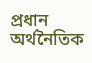প্রধান অর্থনৈতিক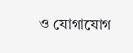ও যোগাযোগ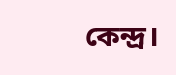কেন্দ্র।